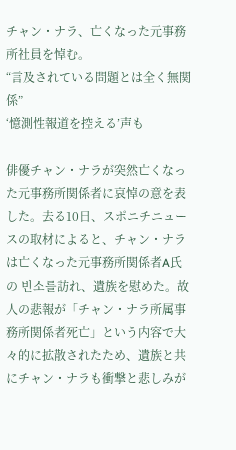チャン・ナラ、亡くなった元事務所社員を悼む。
“言及されている問題とは全く無関係”
‘憶測性報道を控える’声も

俳優チャン・ナラが突然亡くなった元事務所関係者に哀悼の意を表した。去る10日、スポニチニュースの取材によると、チャン・ナラは亡くなった元事務所関係者A氏の 빈소를訪れ、遺族を慰めた。故人の悲報が「チャン・ナラ所属事務所関係者死亡」という内容で大々的に拡散されたため、遺族と共にチャン・ナラも衝撃と悲しみが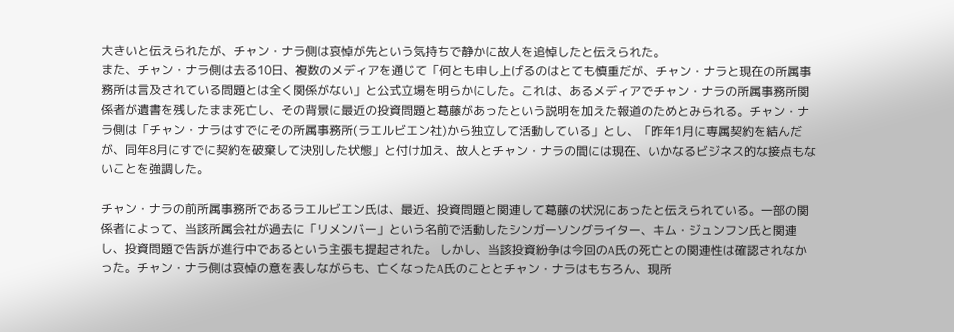大きいと伝えられたが、チャン・ナラ側は哀悼が先という気持ちで静かに故人を追悼したと伝えられた。
また、チャン・ナラ側は去る10日、複数のメディアを通じて「何とも申し上げるのはとても慎重だが、チャン・ナラと現在の所属事務所は言及されている問題とは全く関係がない」と公式立場を明らかにした。これは、あるメディアでチャン・ナラの所属事務所関係者が遺書を残したまま死亡し、その背景に最近の投資問題と葛藤があったという説明を加えた報道のためとみられる。チャン・ナラ側は「チャン・ナラはすでにその所属事務所(ラエルビエン社)から独立して活動している」とし、「昨年1月に専属契約を結んだが、同年8月にすでに契約を破棄して決別した状態」と付け加え、故人とチャン・ナラの間には現在、いかなるビジネス的な接点もないことを強調した。

チャン・ナラの前所属事務所であるラエルビエン氏は、最近、投資問題と関連して葛藤の状況にあったと伝えられている。一部の関係者によって、当該所属会社が過去に「リメンバー」という名前で活動したシンガーソングライター、キム・ジュンフン氏と関連し、投資問題で告訴が進行中であるという主張も提起された。 しかし、当該投資紛争は今回のA氏の死亡との関連性は確認されなかった。チャン・ナラ側は哀悼の意を表しながらも、亡くなったA氏のこととチャン・ナラはもちろん、現所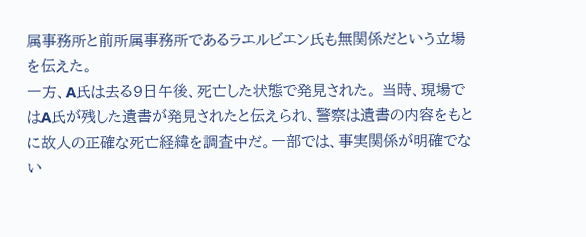属事務所と前所属事務所であるラエルビエン氏も無関係だという立場を伝えた。
一方、A氏は去る9日午後、死亡した状態で発見された。 当時、現場ではA氏が残した遺書が発見されたと伝えられ、警察は遺書の内容をもとに故人の正確な死亡経緯を調査中だ。一部では、事実関係が明確でない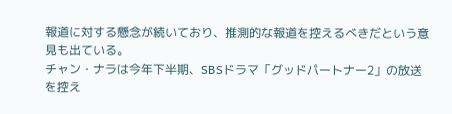報道に対する懸念が続いており、推測的な報道を控えるべきだという意見も出ている。
チャン・ナラは今年下半期、SBSドラマ「グッドパートナー2」の放送を控え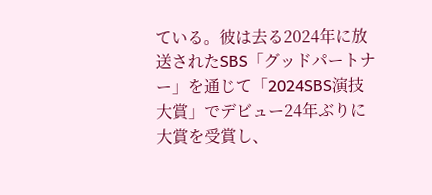ている。彼は去る2024年に放送されたSBS「グッドパートナー」を通じて「2024SBS演技大賞」でデビュー24年ぶりに大賞を受賞し、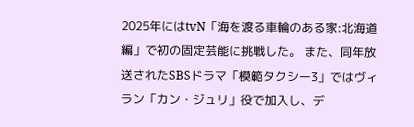2025年にはtvN「海を渡る車輪のある家:北海道編」で初の固定芸能に挑戦した。 また、同年放送されたSBSドラマ「模範タクシー3」ではヴィラン「カン・ジュリ」役で加入し、デ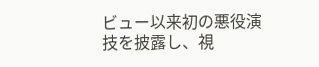ビュー以来初の悪役演技を披露し、視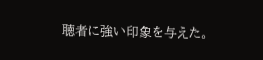聴者に強い印象を与えた。